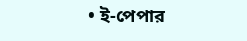• ই-পেপার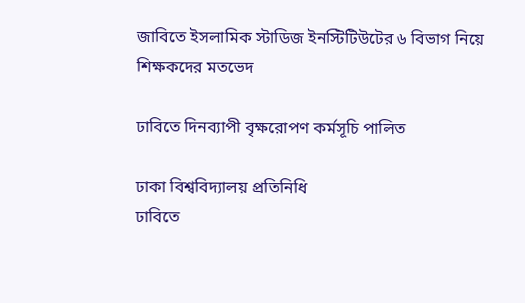জাবিতে ইসলামিক স্টাডিজ ইনস্টিটিউটের ৬ বিভাগ নিয়ে শিক্ষকদের মতভেদ

ঢাবিতে দিনব্যাপী বৃক্ষরোপণ কর্মসূচি পালিত

ঢাকা বিশ্ববিদ্যালয় প্রতিনিধি
ঢাবিতে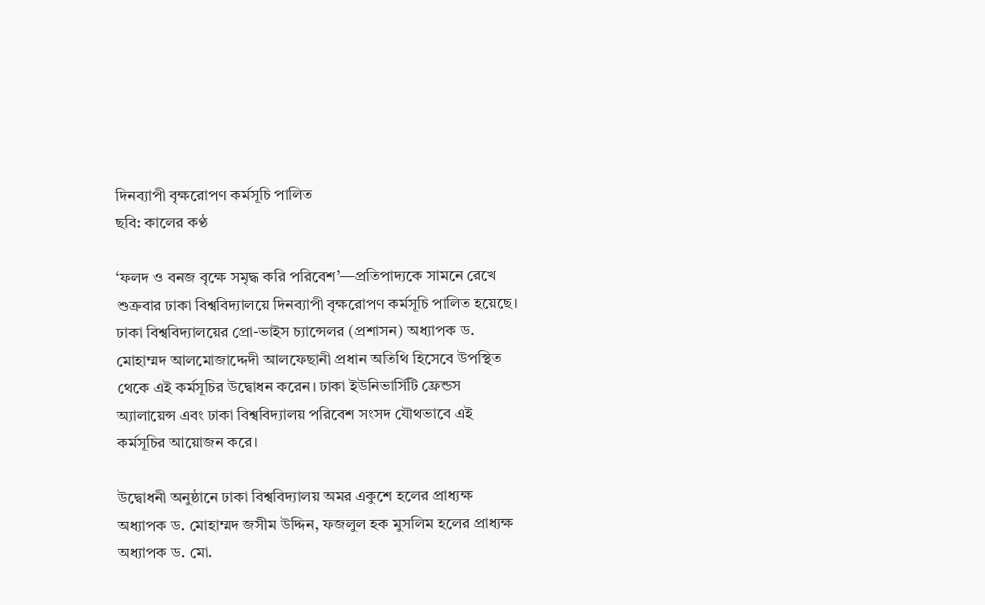দিনব্যাপী বৃক্ষরোপণ কর্মসূচি পালিত
ছবি: কালের কণ্ঠ

‘ফলদ ও বনজ বৃক্ষে সমৃদ্ধ করি পরিবেশ’—প্রতিপাদ্যকে সামনে রেখে শুক্রবার ঢাকা বিশ্ববিদ্যালয়ে দিনব্যাপী বৃক্ষরোপণ কর্মসূচি পালিত হয়েছে। ঢাকা বিশ্ববিদ্যালয়ের প্রো-ভাইস চ্যান্সেলর (প্রশাসন) অধ্যাপক ড. মোহাম্মদ আলমোজাদ্দেদী আলফেছানী প্রধান অতিথি হিসেবে উপস্থিত থেকে এই কর্মসূচির উদ্বোধন করেন। ঢাকা ইউনিভার্সিটি ফ্রেন্ডস অ্যালায়েন্স এবং ঢাকা বিশ্ববিদ্যালয় পরিবেশ সংসদ যৌথভাবে এই কর্মসূচির আয়োজন করে।

উদ্বোধনী অনুষ্ঠানে ঢাকা বিশ্ববিদ্যালয় অমর একুশে হলের প্রাধ্যক্ষ অধ্যাপক ড. মোহাম্মদ জসীম উদ্দিন, ফজলুল হক মুসলিম হলের প্রাধ্যক্ষ অধ্যাপক ড. মো.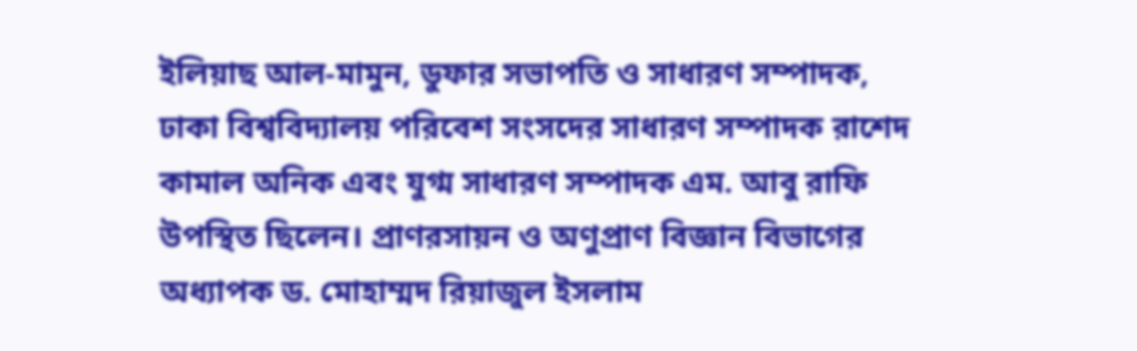ইলিয়াছ আল-মামুন, ডুফার সভাপতি ও সাধারণ সম্পাদক, ঢাকা বিশ্ববিদ্যালয় পরিবেশ সংসদের সাধারণ সম্পাদক রাশেদ কামাল অনিক এবং যুগ্ম সাধারণ সম্পাদক এম. আবু রাফি উপস্থিত ছিলেন। প্রাণরসায়ন ও অণুপ্রাণ বিজ্ঞান বিভাগের অধ্যাপক ড. মোহাম্মদ রিয়াজুল ইসলাম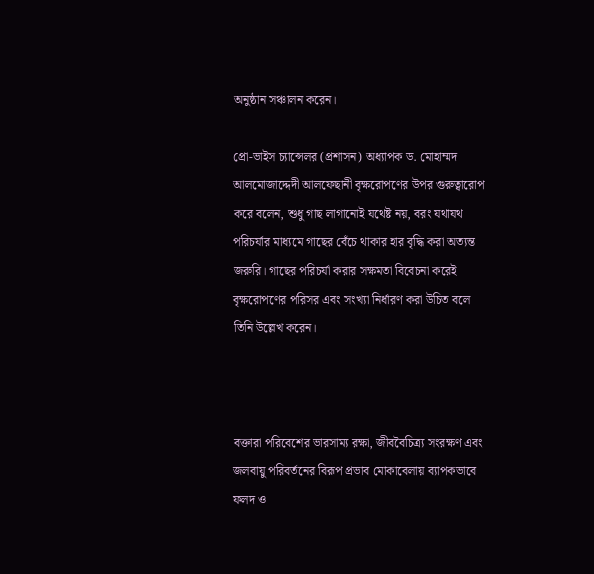অনুষ্ঠান সঞ্চালন করেন।

প্রো-ভাইস চ্যান্সেলর (প্রশাসন) অধ্যাপক ড. মোহাম্মদ আলমোজাদ্দেদী আলফেছানী বৃক্ষরোপণের উপর গুরুত্বারোপ করে বলেন, শুধু গাছ লাগানোই যথেষ্ট নয়, বরং যথাযথ পরিচর্যার মাধ্যমে গাছের বেঁচে থাকার হার বৃদ্ধি করা অত্যন্ত জরুরি। গাছের পরিচর্যা করার সক্ষমতা বিবেচনা করেই বৃক্ষরোপণের পরিসর এবং সংখ্যা নির্ধারণ করা উচিত বলে তিনি উল্লেখ করেন।



বক্তারা পরিবেশের ভারসাম্য রক্ষা, জীববৈচিত্র্য সংরক্ষণ এবং জলবায়ু পরিবর্তনের বিরূপ প্রভাব মোকাবেলায় ব্যাপকভাবে ফলদ ও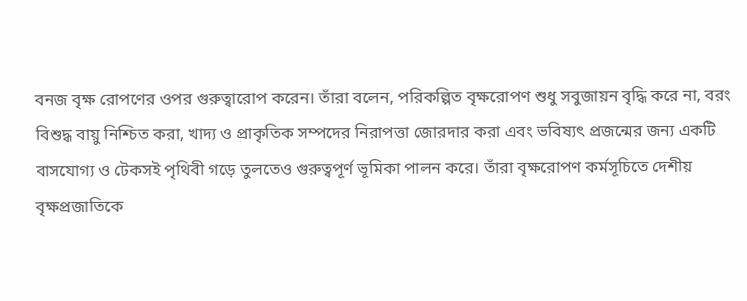বনজ বৃক্ষ রোপণের ওপর গুরুত্বারোপ করেন। তাঁরা বলেন, পরিকল্পিত বৃক্ষরোপণ শুধু সবুজায়ন বৃদ্ধি করে না, বরং বিশুদ্ধ বায়ু নিশ্চিত করা, খাদ্য ও প্রাকৃতিক সম্পদের নিরাপত্তা জোরদার করা এবং ভবিষ্যৎ প্রজন্মের জন্য একটি বাসযোগ্য ও টেকসই পৃথিবী গড়ে তুলতেও গুরুত্বপূর্ণ ভূমিকা পালন করে। তাঁরা বৃক্ষরোপণ কর্মসূচিতে দেশীয় বৃক্ষপ্রজাতিকে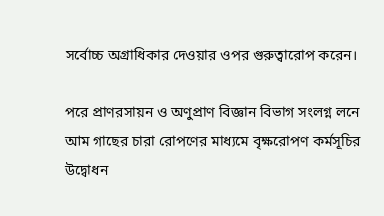সর্বোচ্চ অগ্রাধিকার দেওয়ার ওপর গুরুত্বারোপ করেন।

পরে প্রাণরসায়ন ও অণুপ্রাণ বিজ্ঞান বিভাগ সংলগ্ন লনে আম গাছের চারা রোপণের মাধ্যমে বৃক্ষরোপণ কর্মসূচির উদ্বোধন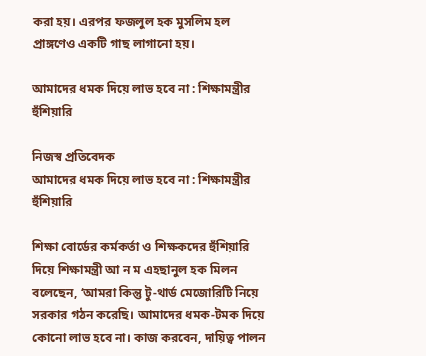করা হয়। এরপর ফজলুল হক মুসলিম হল প্রাঙ্গণেও একটি গাছ লাগানো হয়।

আমাদের ধমক দিয়ে লাভ হবে না : শিক্ষামন্ত্রীর হুঁশিয়ারি

নিজস্ব প্রতিবেদক
আমাদের ধমক দিয়ে লাভ হবে না : শিক্ষামন্ত্রীর হুঁশিয়ারি

শিক্ষা বোর্ডের কর্মকর্তা ও শিক্ষকদের হুঁশিয়ারি দিয়ে শিক্ষামন্ত্রী আ ন ম এহছানুল হক মিলন বলেছেন, ‘আমরা কিন্তু টু-থার্ড মেজোরিটি নিয়ে সরকার গঠন করেছি। আমাদের ধমক-টমক দিয়ে কোনো লাভ হবে না। কাজ করবেন, দায়িত্ব পালন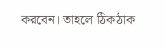করবেন। তাহলে ঠিকঠাক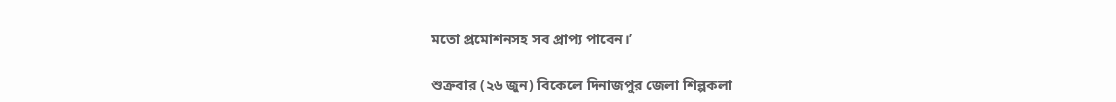মতো প্রমোশনসহ সব প্রাপ্য পাবেন।’

শুক্রবার (২৬ জুন) বিকেলে দিনাজপুর জেলা শিল্পকলা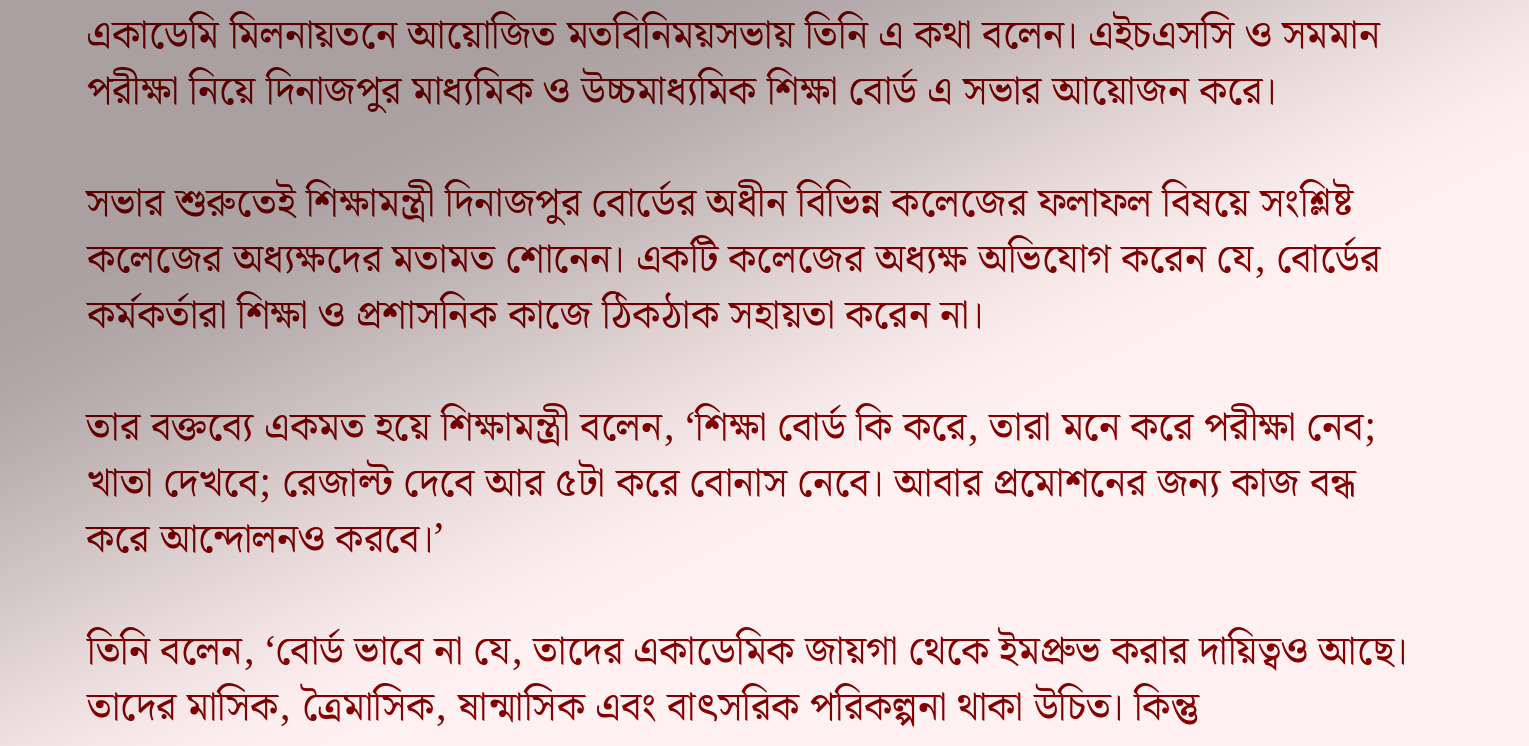একাডেমি মিলনায়তনে আয়োজিত মতবিনিময়সভায় তিনি এ কথা বলেন। এইচএসসি ও সমমান পরীক্ষা নিয়ে দিনাজপুর মাধ্যমিক ও উচ্চমাধ্যমিক শিক্ষা বোর্ড এ সভার আয়োজন করে।

সভার শুরুতেই শিক্ষামন্ত্রী দিনাজপুর বোর্ডের অধীন বিভিন্ন কলেজের ফলাফল বিষয়ে সংশ্লিষ্ট কলেজের অধ্যক্ষদের মতামত শোনেন। একটি কলেজের অধ্যক্ষ অভিযোগ করেন যে, বোর্ডের কর্মকর্তারা শিক্ষা ও প্রশাসনিক কাজে ঠিকঠাক সহায়তা করেন না।

তার বক্তব্যে একমত হয়ে শিক্ষামন্ত্রী বলেন, ‘শিক্ষা বোর্ড কি করে, তারা মনে করে পরীক্ষা নেব; খাতা দেখবে; রেজাল্ট দেবে আর ৫টা করে বোনাস নেবে। আবার প্রমোশনের জন্য কাজ বন্ধ করে আন্দোলনও করবে।’

তিনি বলেন, ‘বোর্ড ভাবে না যে, তাদের একাডেমিক জায়গা থেকে ইমপ্রুভ করার দায়িত্বও আছে। তাদের মাসিক, ত্রৈমাসিক, ষান্মাসিক এবং বাৎসরিক পরিকল্পনা থাকা উচিত। কিন্তু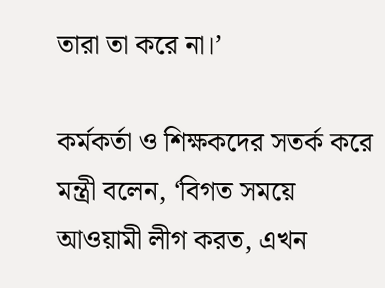তারা তা করে না।’

কর্মকর্তা ও শিক্ষকদের সতর্ক করে মন্ত্রী বলেন, ‘বিগত সময়ে আওয়ামী লীগ করত, এখন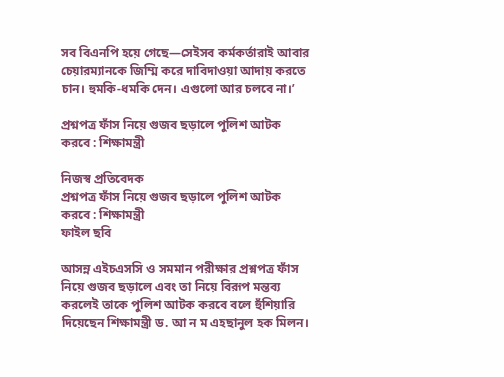সব বিএনপি হয়ে গেছে—সেইসব কর্মকর্তারাই আবার চেয়ারম্যানকে জিম্মি করে দাবিদাওয়া আদায় করতে চান। হুমকি-ধমকি দেন। এগুলো আর চলবে না।’

প্রশ্নপত্র ফাঁস নিয়ে গুজব ছড়ালে পুলিশ আটক করবে : শিক্ষামন্ত্রী

নিজস্ব প্রতিবেদক
প্রশ্নপত্র ফাঁস নিয়ে গুজব ছড়ালে পুলিশ আটক করবে : শিক্ষামন্ত্রী
ফাইল ছবি

আসন্ন এইচএসসি ও সমমান পরীক্ষার প্রশ্নপত্র ফাঁস নিয়ে গুজব ছড়ালে এবং তা নিয়ে বিরূপ মন্তব্য করলেই তাকে পুলিশ আটক করবে বলে হুঁশিয়ারি দিয়েছেন শিক্ষামন্ত্রী ড. আ ন ম এহছানুল হক মিলন।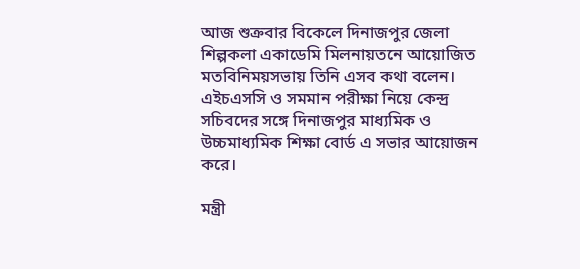আজ শুক্রবার বিকেলে দিনাজপুর জেলা শিল্পকলা একাডেমি মিলনায়তনে আয়োজিত মতবিনিময়সভায় তিনি এসব কথা বলেন। এইচএসসি ও সমমান পরীক্ষা নিয়ে কেন্দ্র সচিবদের সঙ্গে দিনাজপুর মাধ্যমিক ও উচ্চমাধ্যমিক শিক্ষা বোর্ড এ সভার আয়োজন করে।

মন্ত্রী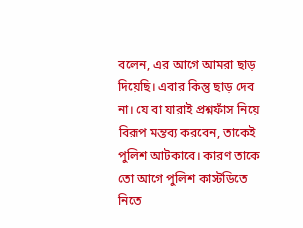বলেন, এর আগে আমরা ছাড় দিয়েছি। এবার কিন্তু ছাড় দেব না। যে বা যারাই প্রশ্নফাঁস নিয়ে বিরূপ মন্তব্য করবেন, তাকেই পুলিশ আটকাবে। কারণ তাকে তো আগে পুলিশ কাস্টডিতে নিতে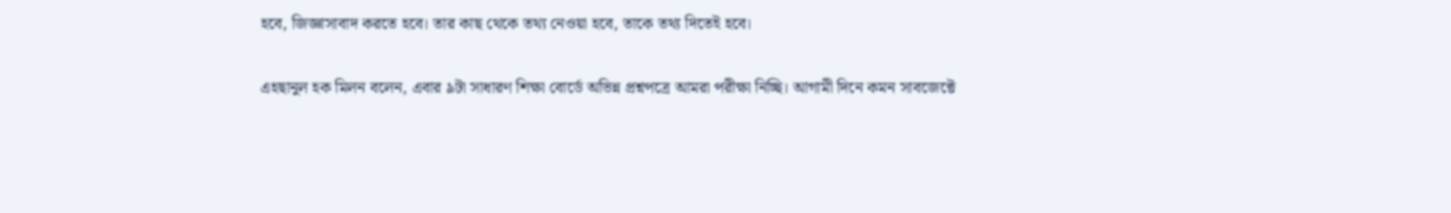হবে, জিজ্ঞাসাবাদ করতে হবে। তার কাছ থেকে তথ্য নেওয়া হবে, তাকে তথ্য দিতেই হবে।

এহছানুল হক মিলন বলেন, এবার ৯টা সাধারণ শিক্ষা বোর্ডে অভিন্ন প্রশ্নপত্রে আমরা পরীক্ষা নিচ্ছি। আগামী দিনে কমন সাবজেক্টে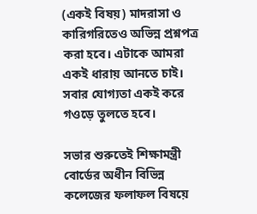(একই বিষয়) মাদরাসা ও কারিগরিতেও অভিন্ন প্রশ্নপত্র করা হবে। এটাকে আমরা একই ধারায় আনতে চাই। সবার যোগ্যতা একই করে গওড়ে তুলতে হবে।

সভার শুরুতেই শিক্ষামন্ত্রী বোর্ডের অধীন বিভিন্ন কলেজের ফলাফল বিষয়ে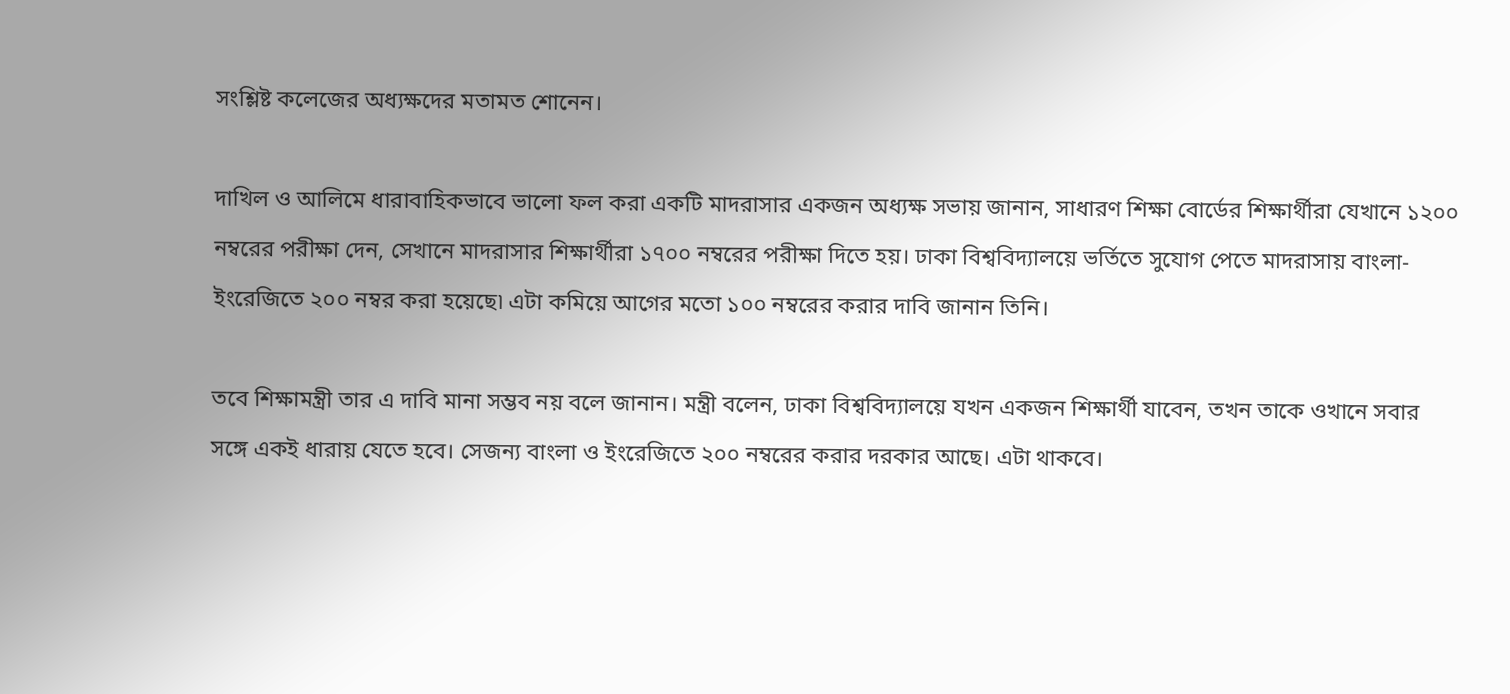সংশ্লিষ্ট কলেজের অধ্যক্ষদের মতামত শোনেন।

দাখিল ও আলিমে ধারাবাহিকভাবে ভালো ফল করা একটি মাদরাসার একজন অধ্যক্ষ সভায় জানান, সাধারণ শিক্ষা বোর্ডের শিক্ষার্থীরা যেখানে ১২০০ নম্বরের পরীক্ষা দেন, সেখানে মাদরাসার শিক্ষার্থীরা ১৭০০ নম্বরের পরীক্ষা দিতে হয়। ঢাকা বিশ্ববিদ্যালয়ে ভর্তিতে সুযোগ পেতে মাদরাসায় বাংলা-ইংরেজিতে ২০০ নম্বর করা হয়েছে৷ এটা কমিয়ে আগের মতো ১০০ নম্বরের করার দাবি জানান তিনি।

তবে শিক্ষামন্ত্রী তার এ দাবি মানা সম্ভব নয় বলে জানান। মন্ত্রী বলেন, ঢাকা বিশ্ববিদ্যালয়ে যখন একজন শিক্ষার্থী যাবেন, তখন তাকে ওখানে সবার সঙ্গে একই ধারায় যেতে হবে। সেজন্য বাংলা ও ইংরেজিতে ২০০ নম্বরের করার দরকার আছে। এটা থাকবে।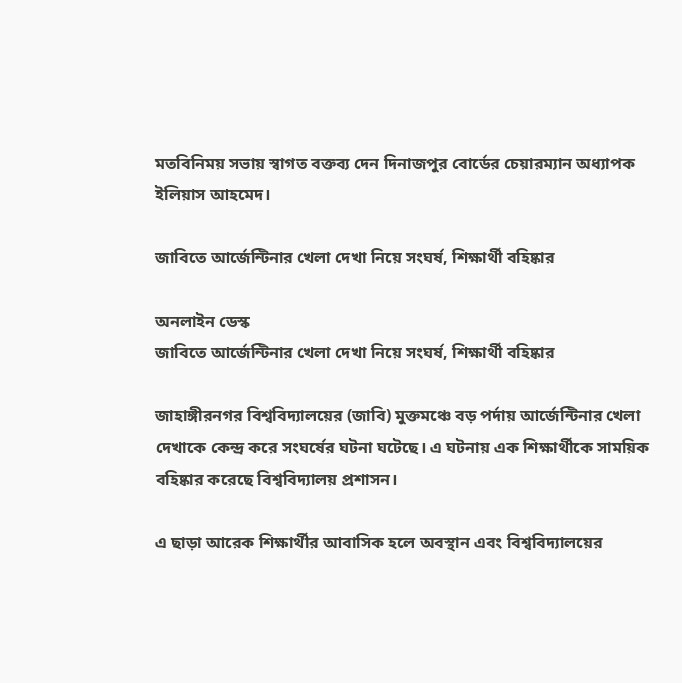মতবিনিময় সভায় স্বাগত বক্তব্য দেন দিনাজপুর বোর্ডের চেয়ারম্যান অধ্যাপক ইলিয়াস আহমেদ।

জাবিতে আর্জেন্টিনার খেলা দেখা নিয়ে সংঘর্ষ, শিক্ষার্থী বহিষ্কার

অনলাইন ডেস্ক
জাবিতে আর্জেন্টিনার খেলা দেখা নিয়ে সংঘর্ষ, শিক্ষার্থী বহিষ্কার

জাহাঙ্গীরনগর বিশ্ববিদ্যালয়ের (জাবি) মুক্তমঞ্চে বড় পর্দায় আর্জেন্টিনার খেলা দেখাকে কেন্দ্র করে সংঘর্ষের ঘটনা ঘটেছে। এ ঘটনায় এক শিক্ষার্থীকে সাময়িক বহিষ্কার করেছে বিশ্ববিদ্যালয় প্রশাসন।

এ ছাড়া আরেক শিক্ষার্থীর আবাসিক হলে অবস্থান এবং বিশ্ববিদ্যালয়ের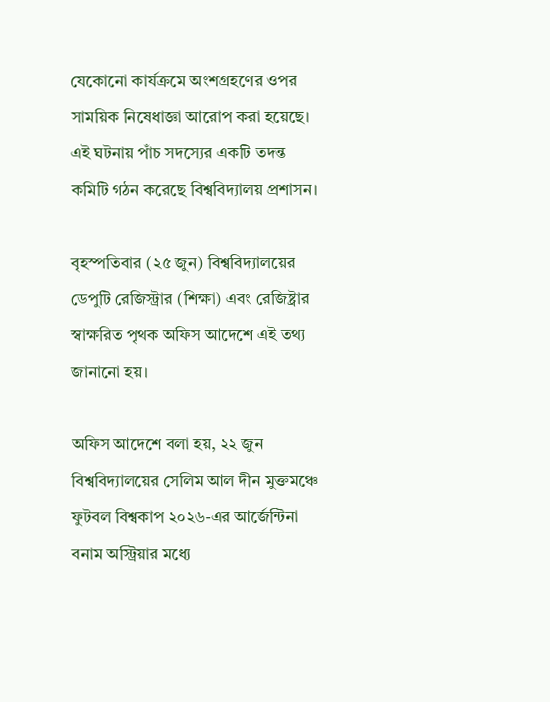যেকোনো কার্যক্রমে অংশগ্রহণের ওপর সাময়িক নিষেধাজ্ঞা আরোপ করা হয়েছে। এই ঘটনায় পাঁচ সদস্যের একটি তদন্ত কমিটি গঠন করেছে বিশ্ববিদ্যালয় প্রশাসন।

বৃহস্পতিবার (২৫ জুন) বিশ্ববিদ্যালয়ের ডেপুটি রেজিস্ট্রার (শিক্ষা) এবং রেজিষ্ট্রার স্বাক্ষরিত পৃথক অফিস আদেশে এই তথ্য জানানো হয়।

অফিস আদেশে বলা হয়, ২২ জুন বিশ্ববিদ্যালয়ের সেলিম আল দীন মুক্তমঞ্চে ফুটবল বিশ্বকাপ ২০২৬-এর আর্জেন্টিনা বনাম অস্ট্রিয়ার মধ্যে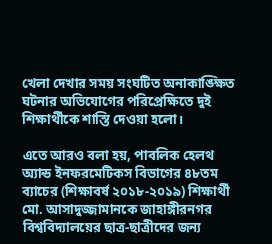খেলা দেখার সময় সংঘটিত অনাকাঙ্ক্ষিত ঘটনার অভিযোগের পরিপ্রেক্ষিতে দুই শিক্ষার্থীকে শাস্তি দেওয়া হলো।

এতে আরও বলা হয়, পাবলিক হেলথ অ্যান্ড ইনফরমেটিকস বিভাগের ৪৮তম ব্যাচের (শিক্ষাবর্ষ ২০১৮-২০১৯) শিক্ষার্থী মো. আসাদুজ্জামানকে জাহাঙ্গীরনগর বিশ্ববিদ্যালয়ের ছাত্র-ছাত্রীদের জন্য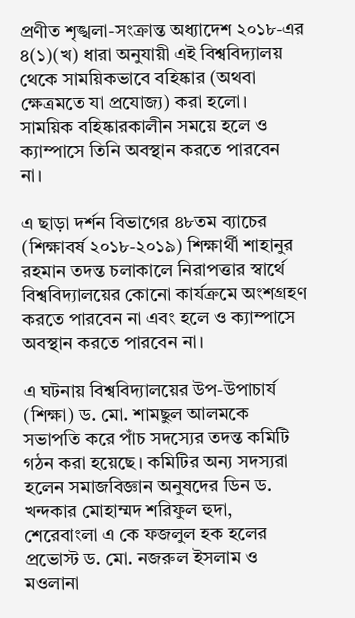প্রণীত শৃঙ্খলা-সংক্রান্ত অধ্যাদেশ ২০১৮-এর ৪(১)(খ) ধারা অনুযায়ী এই বিশ্ববিদ্যালয় থেকে সাময়িকভাবে বহিষ্কার (অথবা ক্ষেত্রমতে যা প্রযোজ্য) করা হলো। সাময়িক বহিষ্কারকালীন সময়ে হলে ও ক্যাম্পাসে তিনি অবস্থান করতে পারবেন না।

এ ছাড়া দর্শন বিভাগের ৪৮তম ব্যাচের (শিক্ষাবর্ষ ২০১৮-২০১৯) শিক্ষার্থী শাহানুর রহমান তদন্ত চলাকালে নিরাপত্তার স্বার্থে বিশ্ববিদ্যালয়ের কোনো কার্যক্রমে অংশগ্রহণ করতে পারবেন না এবং হলে ও ক্যাম্পাসে অবস্থান করতে পারবেন না।

এ ঘটনায় বিশ্ববিদ্যালয়ের উপ-উপাচার্য (শিক্ষা) ড. মো. শামছুল আলমকে সভাপতি করে পাঁচ সদস্যের তদন্ত কমিটি গঠন করা হয়েছে। কমিটির অন্য সদস্যরা হলেন সমাজবিজ্ঞান অনুষদের ডিন ড. খন্দকার মোহাম্মদ শরিফুল হুদা, শেরেবাংলা এ কে ফজলুল হক হলের প্রভোস্ট ড. মো. নজরুল ইসলাম ও মওলানা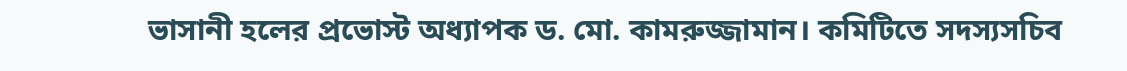ভাসানী হলের প্রভোস্ট অধ্যাপক ড. মো. কামরুজ্জামান। কমিটিতে সদস্যসচিব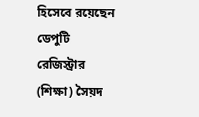হিসেবে রয়েছেন ডেপুটি রেজিস্ট্রার (শিক্ষা) সৈয়দ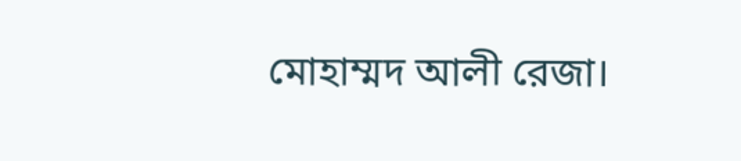মোহাম্মদ আলী রেজা।